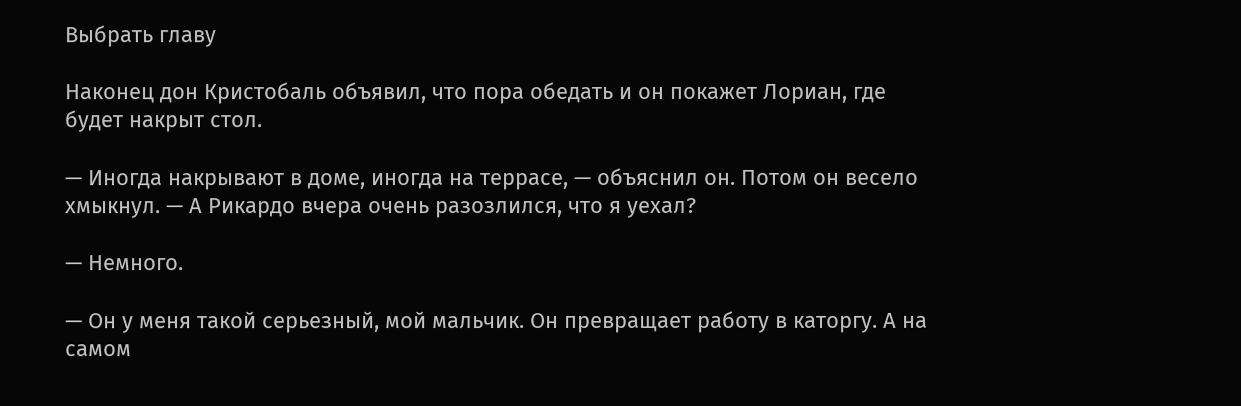Выбрать главу

Наконец дон Кристобаль объявил, что пора обедать и он покажет Лориан, где будет накрыт стол.

— Иногда накрывают в доме, иногда на террасе, — объяснил он. Потом он весело хмыкнул. — А Рикардо вчера очень разозлился, что я уехал?

— Немного.

— Он у меня такой серьезный, мой мальчик. Он превращает работу в каторгу. А на самом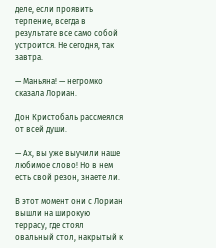деле, если проявить терпение, всегда в результате все само собой устроится. Не сегодня, так завтра.

— Маньяна! — негромко сказала Лориан.

Дон Кристобаль рассмеялся от всей души.

— Ах, вы уже выучили наше любимое слово! Но в нем есть свой резон, знаете ли.

В этот момент они с Лориан вышли на широкую террасу, где стоял овальный стол, накрытый к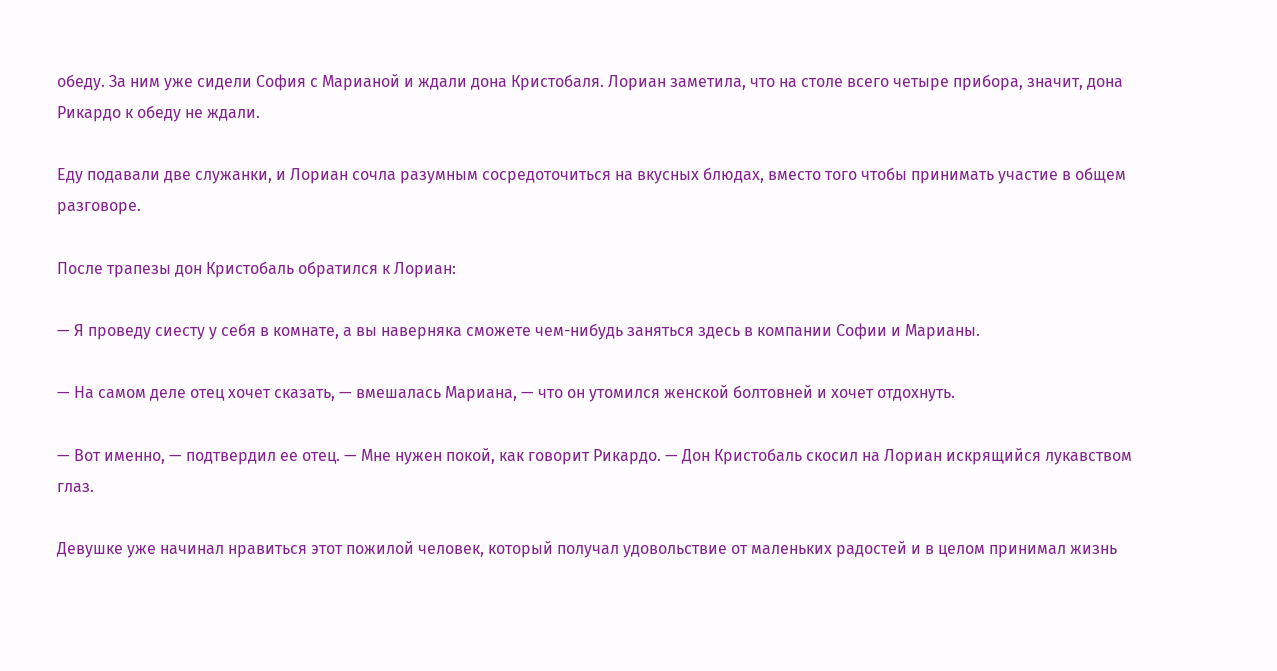обеду. За ним уже сидели София с Марианой и ждали дона Кристобаля. Лориан заметила, что на столе всего четыре прибора, значит, дона Рикардо к обеду не ждали.

Еду подавали две служанки, и Лориан сочла разумным сосредоточиться на вкусных блюдах, вместо того чтобы принимать участие в общем разговоре.

После трапезы дон Кристобаль обратился к Лориан:

— Я проведу сиесту у себя в комнате, а вы наверняка сможете чем-нибудь заняться здесь в компании Софии и Марианы.

— На самом деле отец хочет сказать, — вмешалась Мариана, — что он утомился женской болтовней и хочет отдохнуть.

— Вот именно, — подтвердил ее отец. — Мне нужен покой, как говорит Рикардо. — Дон Кристобаль скосил на Лориан искрящийся лукавством глаз.

Девушке уже начинал нравиться этот пожилой человек, который получал удовольствие от маленьких радостей и в целом принимал жизнь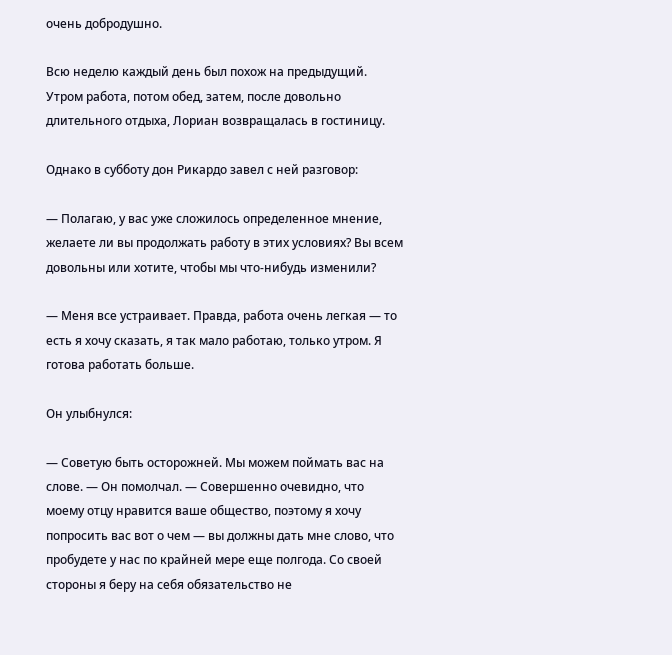очень добродушно.

Всю неделю каждый день был похож на предыдущий. Утром работа, потом обед, затем, после довольно длительного отдыха, Лориан возвращалась в гостиницу.

Однако в субботу дон Рикардо завел с ней разговор:

— Полагаю, у вас уже сложилось определенное мнение, желаете ли вы продолжать работу в этих условиях? Вы всем довольны или хотите, чтобы мы что-нибудь изменили?

— Меня все устраивает. Правда, работа очень легкая — то есть я хочу сказать, я так мало работаю, только утром. Я готова работать больше.

Он улыбнулся:

— Советую быть осторожней. Мы можем поймать вас на слове. — Он помолчал. — Совершенно очевидно, что моему отцу нравится ваше общество, поэтому я хочу попросить вас вот о чем — вы должны дать мне слово, что пробудете у нас по крайней мере еще полгода. Со своей стороны я беру на себя обязательство не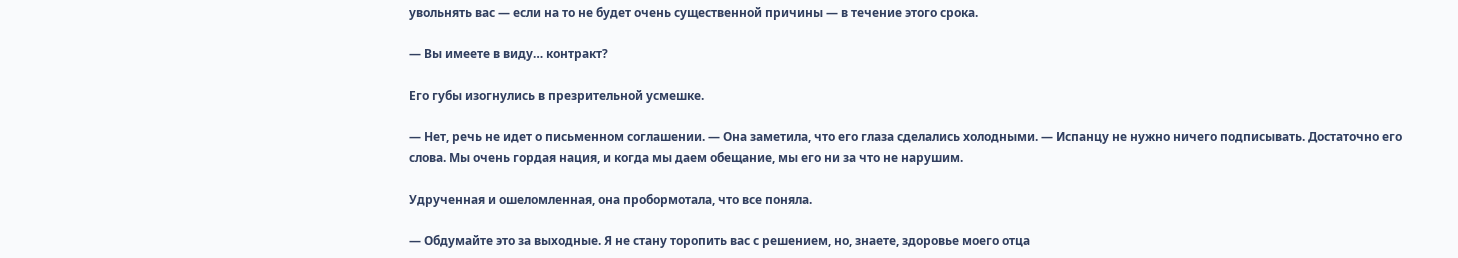увольнять вас — если на то не будет очень существенной причины — в течение этого срока.

— Вы имеете в виду… контракт?

Его губы изогнулись в презрительной усмешке.

— Нет, речь не идет о письменном соглашении. — Она заметила, что его глаза сделались холодными. — Испанцу не нужно ничего подписывать. Достаточно его слова. Мы очень гордая нация, и когда мы даем обещание, мы его ни за что не нарушим.

Удрученная и ошеломленная, она пробормотала, что все поняла.

— Обдумайте это за выходные. Я не стану торопить вас с решением, но, знаете, здоровье моего отца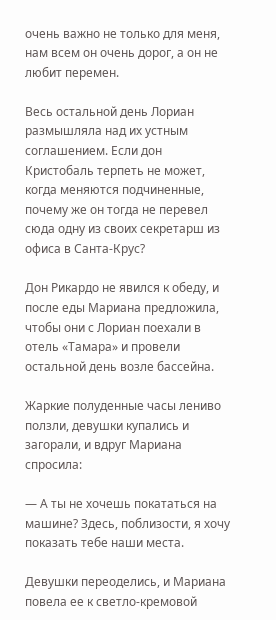очень важно не только для меня, нам всем он очень дорог, а он не любит перемен.

Весь остальной день Лориан размышляла над их устным соглашением. Если дон Кристобаль терпеть не может, когда меняются подчиненные, почему же он тогда не перевел сюда одну из своих секретарш из офиса в Санта-Крус?

Дон Рикардо не явился к обеду, и после еды Мариана предложила, чтобы они с Лориан поехали в отель «Тамара» и провели остальной день возле бассейна.

Жаркие полуденные часы лениво ползли, девушки купались и загорали, и вдруг Мариана спросила:

— А ты не хочешь покататься на машине? Здесь, поблизости, я хочу показать тебе наши места.

Девушки переоделись, и Мариана повела ее к светло-кремовой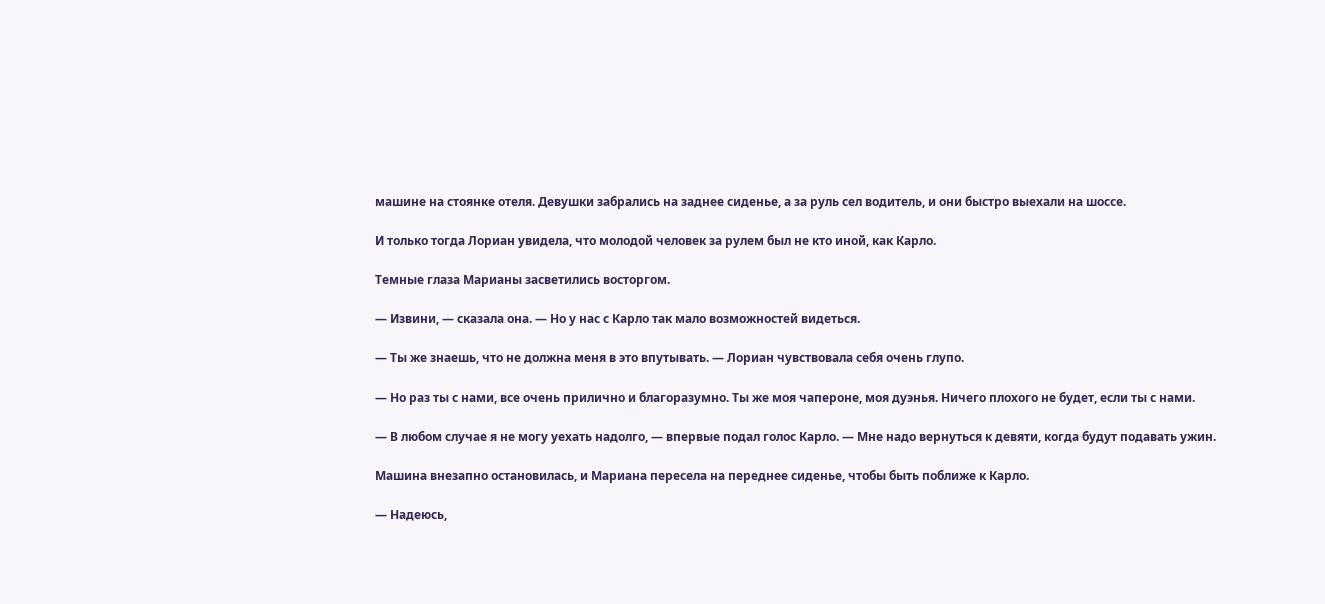машине на стоянке отеля. Девушки забрались на заднее сиденье, а за руль сел водитель, и они быстро выехали на шоссе.

И только тогда Лориан увидела, что молодой человек за рулем был не кто иной, как Карло.

Темные глаза Марианы засветились восторгом.

— Извини, — сказала она. — Но у нас с Карло так мало возможностей видеться.

— Ты же знаешь, что не должна меня в это впутывать. — Лориан чувствовала себя очень глупо.

— Но раз ты с нами, все очень прилично и благоразумно. Ты же моя чапероне, моя дуэнья. Ничего плохого не будет, если ты с нами.

— В любом случае я не могу уехать надолго, — впервые подал голос Карло. — Мне надо вернуться к девяти, когда будут подавать ужин.

Машина внезапно остановилась, и Мариана пересела на переднее сиденье, чтобы быть поближе к Карло.

— Надеюсь,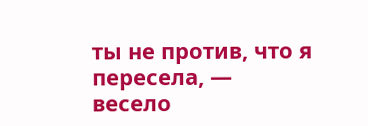ты не против, что я пересела, — весело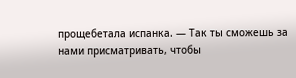прощебетала испанка. — Так ты сможешь за нами присматривать, чтобы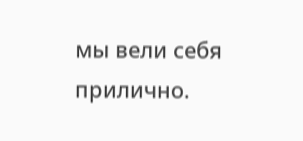мы вели себя прилично.